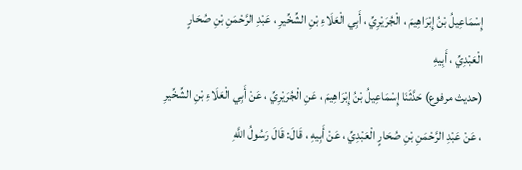إِسْمَاعِيلُ بْنُ إِبْرَاهِيمَ ، الْجُرَيْرِيِّ ، أَبِي الْعَلَاءِ بْنِ الشِّخِّيرِ ، عَبْدِ الرَّحْمَنِ بْنِ صُحَارٍ الْعَبْدِيِّ ، أَبِيهِ
(حديث مرفوع) حَدَّثَنَا إِسْمَاعِيلُ بْنُ إِبْرَاهِيمَ ، عَنِ الْجُرَيْرِيِّ ، عَنْ أَبِي الْعَلَاءِ بْنِ الشِّخِّيرِ ، عَنْ عَبْدِ الرَّحْمَنِ بْنِ صُحَارٍ الْعَبْدِيِّ ، عَنْ أَبِيهِ ، قَالَ: قَالَ رَسُولُ اللَّهِ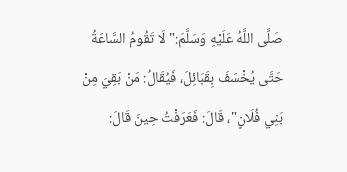صَلَّى اللَّهُ عَلَيْهِ وَسَلَّمَ:" لَا تَقُومُ السَّاعَةُ حَتَّى يُخْسَفَ بِقَبَائِلَ، فَيُقَالُ: مَنْ بَقِيَ مِنْ بَنِي فُلَانٍ"، قَالَ: فَعَرَفْتُ حِينَ قَالَ: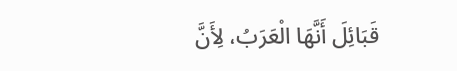قَبَائِلَ أَنَّهَا الْعَرَبُ، لِأَنَّ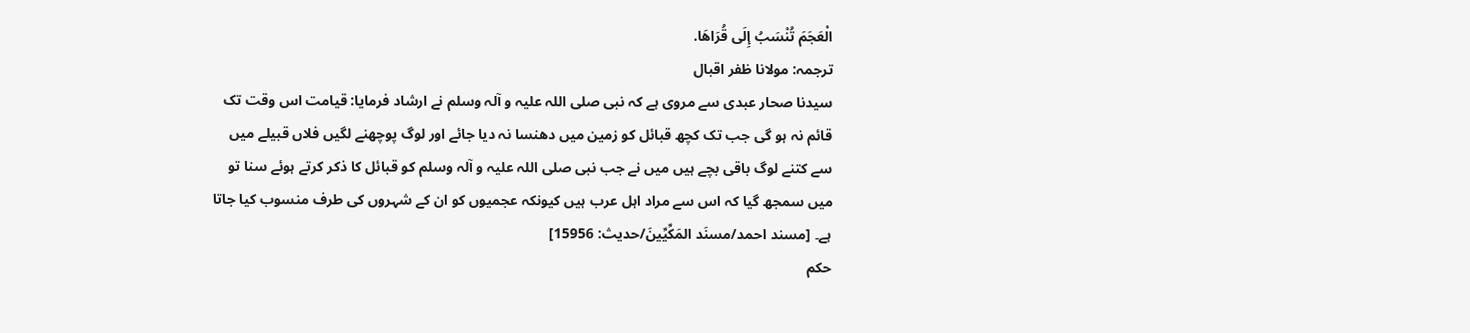الْعَجَمَ تُنْسَبُ إِلَى قُرَاهَا.
ترجمہ: مولانا ظفر اقبال
سیدنا صحار عبدی سے مروی ہے کہ نبی صلی اللہ علیہ و آلہ وسلم نے ارشاد فرمایا: قیامت اس وقت تک قائم نہ ہو گی جب تک کچھ قبائل کو زمین میں دھنسا نہ دیا جائے اور لوگ پوچھنے لگیں فلاں قبیلے میں سے کتنے لوگ باقی بچے ہیں میں نے جب نبی صلی اللہ علیہ و آلہ وسلم کو قبائل کا ذکر کرتے ہوئے سنا تو میں سمجھ گیا کہ اس سے مراد اہل عرب ہیں کیونکہ عجمیوں کو ان کے شہروں کی طرف منسوب کیا جاتا ہے۔ [مسند احمد/مسنَد المَكِّیِّینَ/حدیث: 15956]
حکم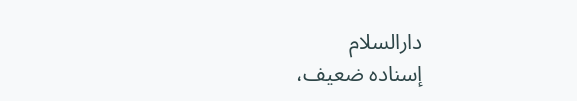دارالسلام
إسناده ضعيف،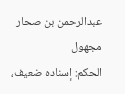عبدالرحمن بن صحار مجهول
الحكم: إسناده ضعيف،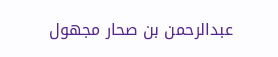عبدالرحمن بن صحار مجهول